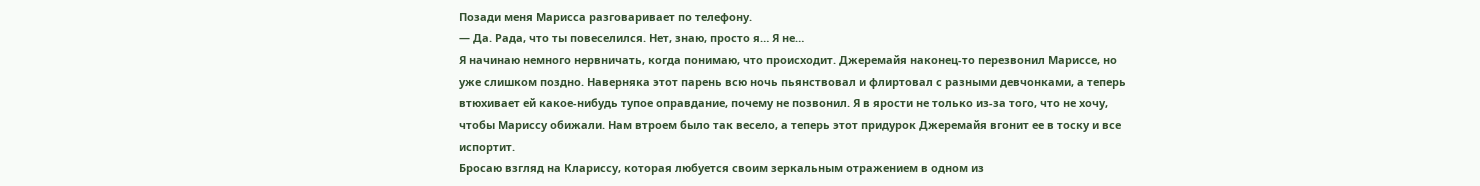Позади меня Марисса разговаривает по телефону.
— Да. Рада, что ты повеселился. Нет, знаю, просто я… Я не…
Я начинаю немного нервничать, когда понимаю, что происходит. Джеремайя наконец-то перезвонил Мариссе, но уже слишком поздно. Наверняка этот парень всю ночь пьянствовал и флиртовал с разными девчонками, а теперь втюхивает ей какое-нибудь тупое оправдание, почему не позвонил. Я в ярости не только из-за того, что не хочу, чтобы Мариссу обижали. Нам втроем было так весело, а теперь этот придурок Джеремайя вгонит ее в тоску и все испортит.
Бросаю взгляд на Клариссу, которая любуется своим зеркальным отражением в одном из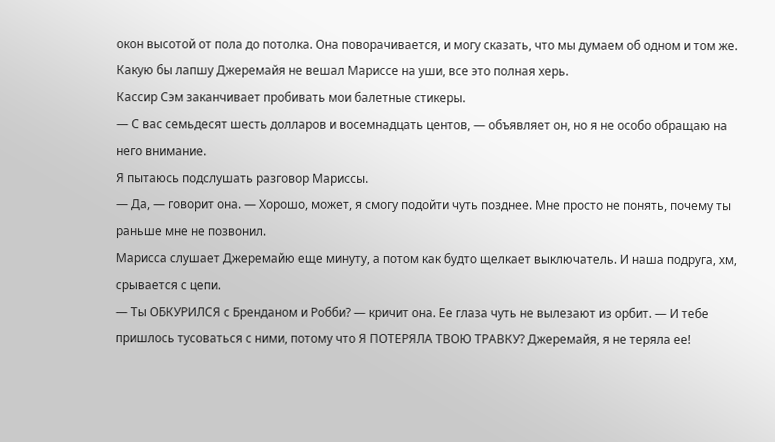окон высотой от пола до потолка. Она поворачивается, и могу сказать, что мы думаем об одном и том же. Какую бы лапшу Джеремайя не вешал Мариссе на уши, все это полная херь.
Кассир Сэм заканчивает пробивать мои балетные стикеры.
— С вас семьдесят шесть долларов и восемнадцать центов, — объявляет он, но я не особо обращаю на него внимание.
Я пытаюсь подслушать разговор Мариссы.
— Да, — говорит она. — Хорошо, может, я смогу подойти чуть позднее. Мне просто не понять, почему ты раньше мне не позвонил.
Марисса слушает Джеремайю еще минуту, а потом как будто щелкает выключатель. И наша подруга, хм, срывается с цепи.
— Ты ОБКУРИЛСЯ с Бренданом и Робби? — кричит она. Ее глаза чуть не вылезают из орбит. — И тебе пришлось тусоваться с ними, потому что Я ПОТЕРЯЛА ТВОЮ ТРАВКУ? Джеремайя, я не теряла ее!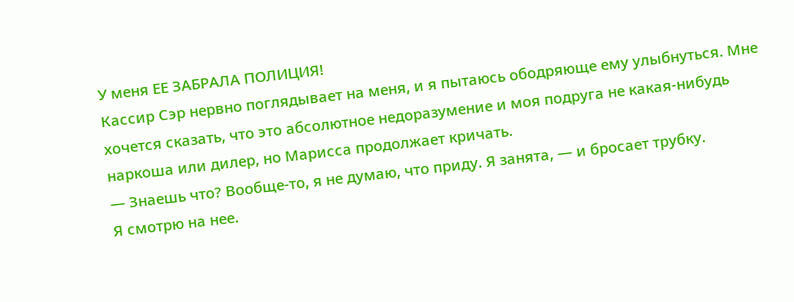У меня ЕЕ ЗАБРАЛА ПОЛИЦИЯ!
Кассир Сэр нервно поглядывает на меня, и я пытаюсь ободряюще ему улыбнуться. Мне хочется сказать, что это абсолютное недоразумение и моя подруга не какая-нибудь наркоша или дилер, но Марисса продолжает кричать.
— Знаешь что? Вообще-то, я не думаю, что приду. Я занята, — и бросает трубку.
Я смотрю на нее.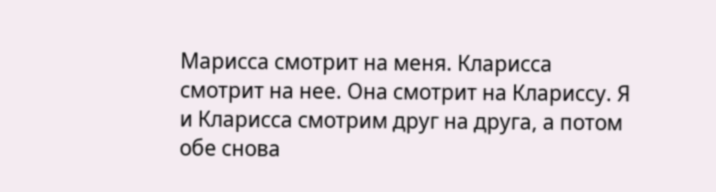Марисса смотрит на меня. Кларисса смотрит на нее. Она смотрит на Клариссу. Я и Кларисса смотрим друг на друга, а потом обе снова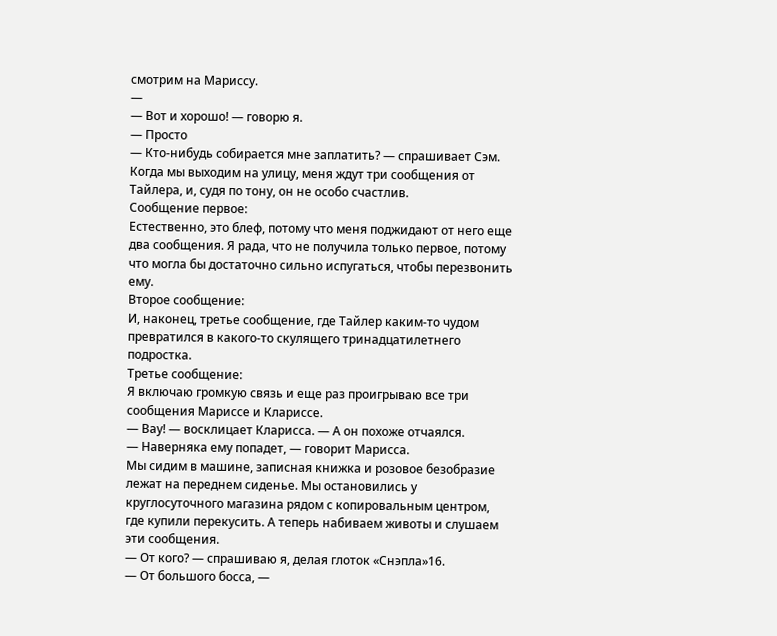смотрим на Мариссу.
—
— Вот и хорошо! — говорю я.
— Просто
— Кто-нибудь собирается мне заплатить? — спрашивает Сэм.
Когда мы выходим на улицу, меня ждут три сообщения от Тайлера, и, судя по тону, он не особо счастлив.
Сообщение первое:
Естественно, это блеф, потому что меня поджидают от него еще два сообщения. Я рада, что не получила только первое, потому что могла бы достаточно сильно испугаться, чтобы перезвонить ему.
Второе сообщение:
И, наконец, третье сообщение, где Тайлер каким-то чудом превратился в какого-то скулящего тринадцатилетнего подростка.
Третье сообщение:
Я включаю громкую связь и еще раз проигрываю все три сообщения Мариссе и Клариссе.
— Вау! — восклицает Кларисса. — А он похоже отчаялся.
— Наверняка ему попадет, — говорит Марисса.
Мы сидим в машине, записная книжка и розовое безобразие лежат на переднем сиденье. Мы остановились у круглосуточного магазина рядом с копировальным центром, где купили перекусить. А теперь набиваем животы и слушаем эти сообщения.
— От кого? — спрашиваю я, делая глоток «Снэпла»16.
— От большого босса, —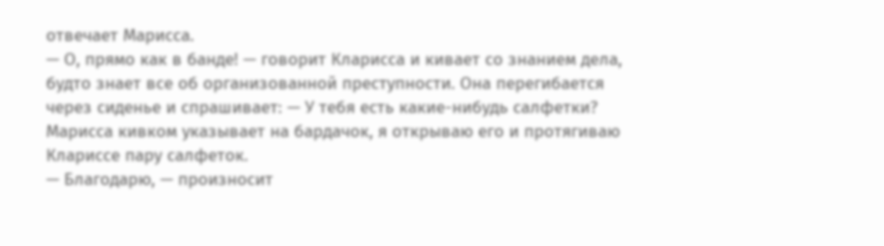отвечает Марисса.
— О, прямо как в банде! — говорит Кларисса и кивает со знанием дела, будто знает все об организованной преступности. Она перегибается через сиденье и спрашивает: — У тебя есть какие-нибудь салфетки?
Марисса кивком указывает на бардачок, я открываю его и протягиваю Клариссе пару салфеток.
— Благодарю, — произносит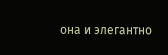она и элегантно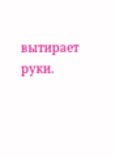вытирает руки.